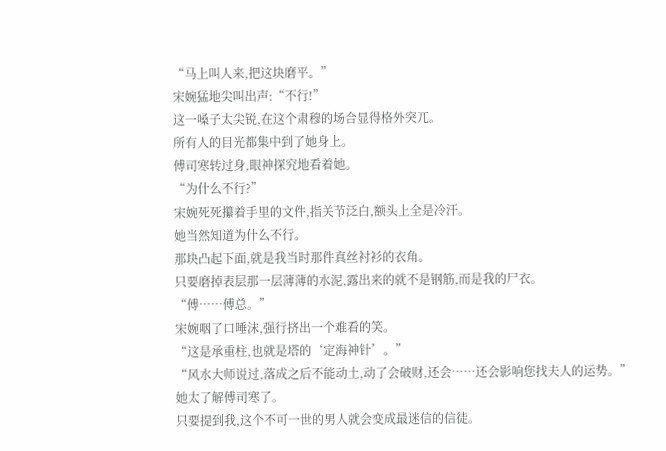“马上叫人来,把这块磨平。”
宋婉猛地尖叫出声:“不行!”
这一嗓子太尖锐,在这个肃穆的场合显得格外突兀。
所有人的目光都集中到了她身上。
傅司寒转过身,眼神探究地看着她。
“为什么不行?”
宋婉死死攥着手里的文件,指关节泛白,额头上全是冷汗。
她当然知道为什么不行。
那块凸起下面,就是我当时那件真丝衬衫的衣角。
只要磨掉表层那一层薄薄的水泥,露出来的就不是钢筋,而是我的尸衣。
“傅……傅总。”
宋婉咽了口唾沫,强行挤出一个难看的笑。
“这是承重柱,也就是塔的‘定海神针’。”
“风水大师说过,落成之后不能动土,动了会破财,还会……还会影响您找夫人的运势。”
她太了解傅司寒了。
只要提到我,这个不可一世的男人就会变成最迷信的信徒。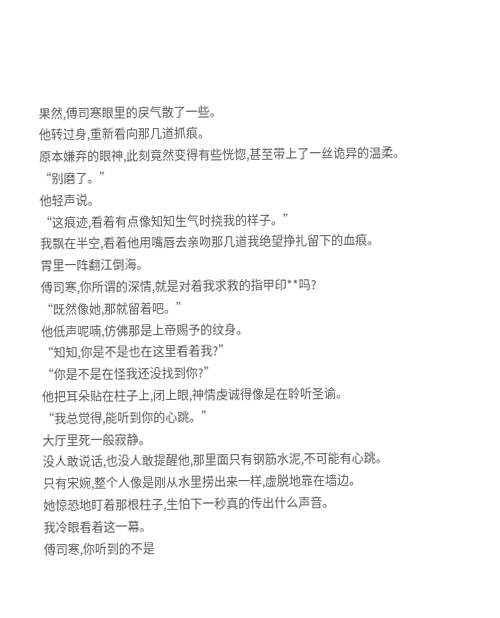果然,傅司寒眼里的戾气散了一些。
他转过身,重新看向那几道抓痕。
原本嫌弃的眼神,此刻竟然变得有些恍惚,甚至带上了一丝诡异的温柔。
“别磨了。”
他轻声说。
“这痕迹,看着有点像知知生气时挠我的样子。”
我飘在半空,看着他用嘴唇去亲吻那几道我绝望挣扎留下的血痕。
胃里一阵翻江倒海。
傅司寒,你所谓的深情,就是对着我求救的指甲印**吗?
“既然像她,那就留着吧。”
他低声呢喃,仿佛那是上帝赐予的纹身。
“知知,你是不是也在这里看着我?”
“你是不是在怪我还没找到你?”
他把耳朵贴在柱子上,闭上眼,神情虔诚得像是在聆听圣谕。
“我总觉得,能听到你的心跳。”
大厅里死一般寂静。
没人敢说话,也没人敢提醒他,那里面只有钢筋水泥,不可能有心跳。
只有宋婉,整个人像是刚从水里捞出来一样,虚脱地靠在墙边。
她惊恐地盯着那根柱子,生怕下一秒真的传出什么声音。
我冷眼看着这一幕。
傅司寒,你听到的不是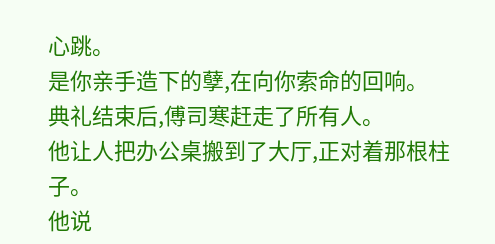心跳。
是你亲手造下的孽,在向你索命的回响。
典礼结束后,傅司寒赶走了所有人。
他让人把办公桌搬到了大厅,正对着那根柱子。
他说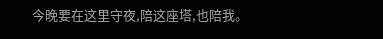今晚要在这里守夜,陪这座塔,也陪我。